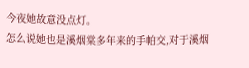今夜她故意没点灯。
怎么说她也是溪烟棠多年来的手帕交,对于溪烟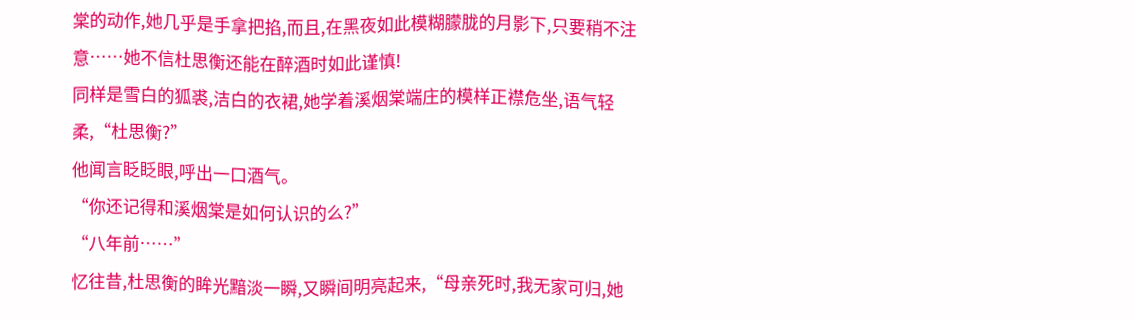棠的动作,她几乎是手拿把掐,而且,在黑夜如此模糊朦胧的月影下,只要稍不注意……她不信杜思衡还能在醉酒时如此谨慎!
同样是雪白的狐裘,洁白的衣裙,她学着溪烟棠端庄的模样正襟危坐,语气轻柔,“杜思衡?”
他闻言眨眨眼,呼出一口酒气。
“你还记得和溪烟棠是如何认识的么?”
“八年前……”
忆往昔,杜思衡的眸光黯淡一瞬,又瞬间明亮起来,“母亲死时,我无家可归,她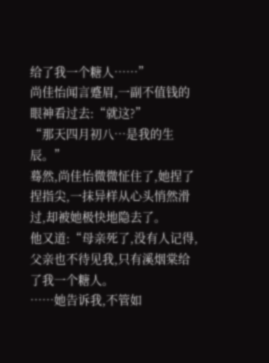给了我一个糖人……”
尚佳怡闻言蹙眉,一副不值钱的眼神看过去:“就这?”
“那天四月初八…是我的生辰。”
蓦然,尚佳怡微微怔住了,她捏了捏指尖,一抹异样从心头悄然滑过,却被她极快地隐去了。
他又道:“母亲死了,没有人记得,父亲也不待见我,只有溪烟棠给了我一个糖人。
……她告诉我,不管如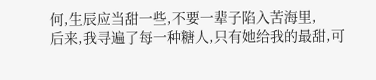何,生辰应当甜一些,不要一辈子陷入苦海里,
后来,我寻遍了每一种糖人,只有她给我的最甜,可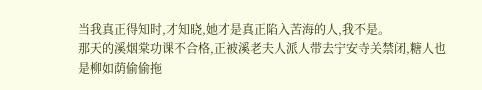当我真正得知时,才知晓,她才是真正陷入苦海的人,我不是。
那天的溪烟棠功课不合格,正被溪老夫人派人带去宁安寺关禁闭,糖人也是柳如荫偷偷拖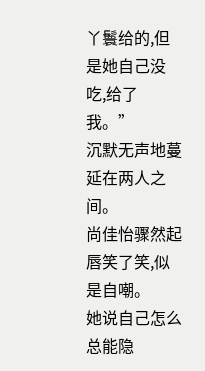丫鬟给的,但是她自己没吃,给了我。”
沉默无声地蔓延在两人之间。
尚佳怡骤然起唇笑了笑,似是自嘲。
她说自己怎么总能隐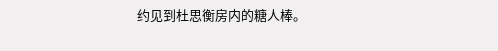约见到杜思衡房内的糖人棒。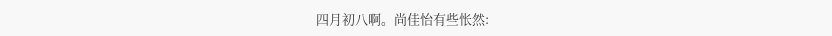四月初八啊。尚佳怡有些怅然: